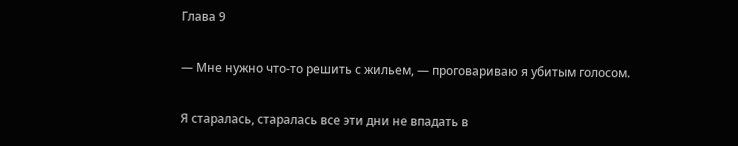Глава 9

— Мне нужно что-то решить с жильем, — проговариваю я убитым голосом.

Я старалась, старалась все эти дни не впадать в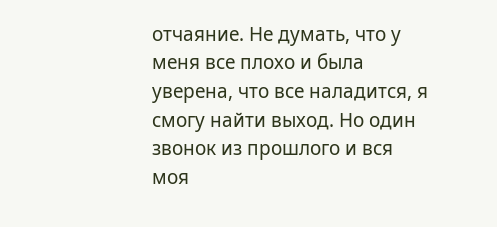отчаяние. Не думать, что у меня все плохо и была уверена, что все наладится, я смогу найти выход. Но один звонок из прошлого и вся моя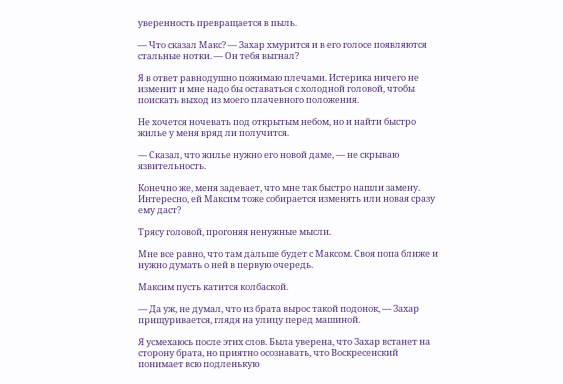уверенность превращается в пыль.

— Что сказал Макс? — Захар хмурится и в его голосе появляются стальные нотки. — Он тебя выгнал?

Я в ответ равнодушно пожимаю плечами. Истерика ничего не изменит и мне надо бы оставаться с холодной головой, чтобы поискать выход из моего плачевного положения.

Не хочется ночевать под открытым небом, но и найти быстро жилье у меня вряд ли получится.

— Сказал, что жилье нужно его новой даме, — не скрываю язвительность.

Конечно же, меня задевает, что мне так быстро нашли замену. Интересно, ей Максим тоже собирается изменять или новая сразу ему даст?

Трясу головой, прогоняя ненужные мысли.

Мне все равно, что там дальше будет с Максом. Своя попа ближе и нужно думать о ней в первую очередь.

Максим пусть катится колбаской.

— Да уж, не думал, что из брата вырос такой подонок, — Захар прищуривается, глядя на улицу перед машиной.

Я усмехаюсь после этих слов. Была уверена, что Захар встанет на сторону брата, но приятно осознавать, что Воскресенский понимает всю подленькую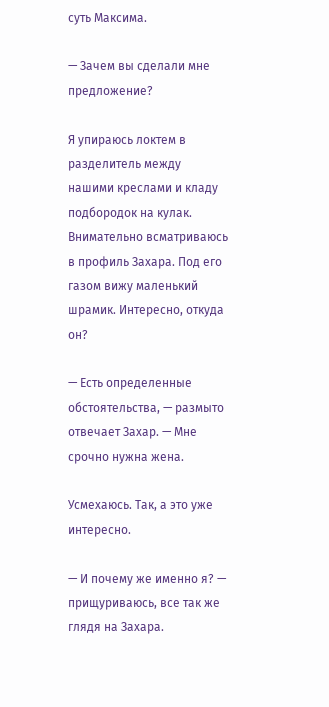суть Максима.

— Зачем вы сделали мне предложение?

Я упираюсь локтем в разделитель между нашими креслами и кладу подбородок на кулак. Внимательно всматриваюсь в профиль Захара. Под его газом вижу маленький шрамик. Интересно, откуда он?

— Есть определенные обстоятельства, — размыто отвечает Захар. — Мне срочно нужна жена.

Усмехаюсь. Так, а это уже интересно.

— И почему же именно я? — прищуриваюсь, все так же глядя на Захара.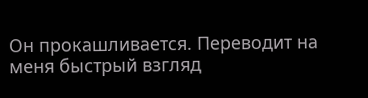Он прокашливается. Переводит на меня быстрый взгляд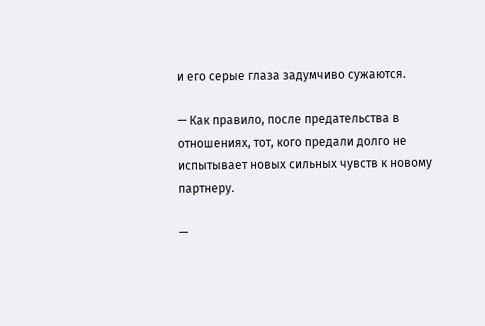и его серые глаза задумчиво сужаются.

— Как правило, после предательства в отношениях, тот, кого предали долго не испытывает новых сильных чувств к новому партнеру.

—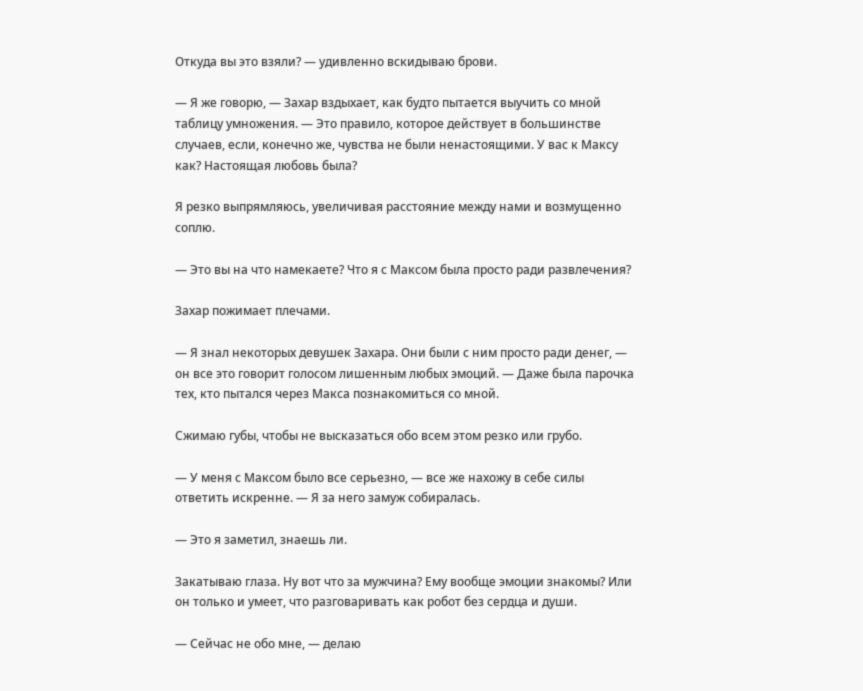Откуда вы это взяли? — удивленно вскидываю брови.

— Я же говорю, — Захар вздыхает, как будто пытается выучить со мной таблицу умножения. — Это правило, которое действует в большинстве случаев, если, конечно же, чувства не были ненастоящими. У вас к Максу как? Настоящая любовь была?

Я резко выпрямляюсь, увеличивая расстояние между нами и возмущенно соплю.

— Это вы на что намекаете? Что я с Максом была просто ради развлечения?

Захар пожимает плечами.

— Я знал некоторых девушек Захара. Они были с ним просто ради денег, — он все это говорит голосом лишенным любых эмоций. — Даже была парочка тех, кто пытался через Макса познакомиться со мной.

Сжимаю губы, чтобы не высказаться обо всем этом резко или грубо.

— У меня с Максом было все серьезно, — все же нахожу в себе силы ответить искренне. — Я за него замуж собиралась.

— Это я заметил, знаешь ли.

Закатываю глаза. Ну вот что за мужчина? Ему вообще эмоции знакомы? Или он только и умеет, что разговаривать как робот без сердца и души.

— Сейчас не обо мне, — делаю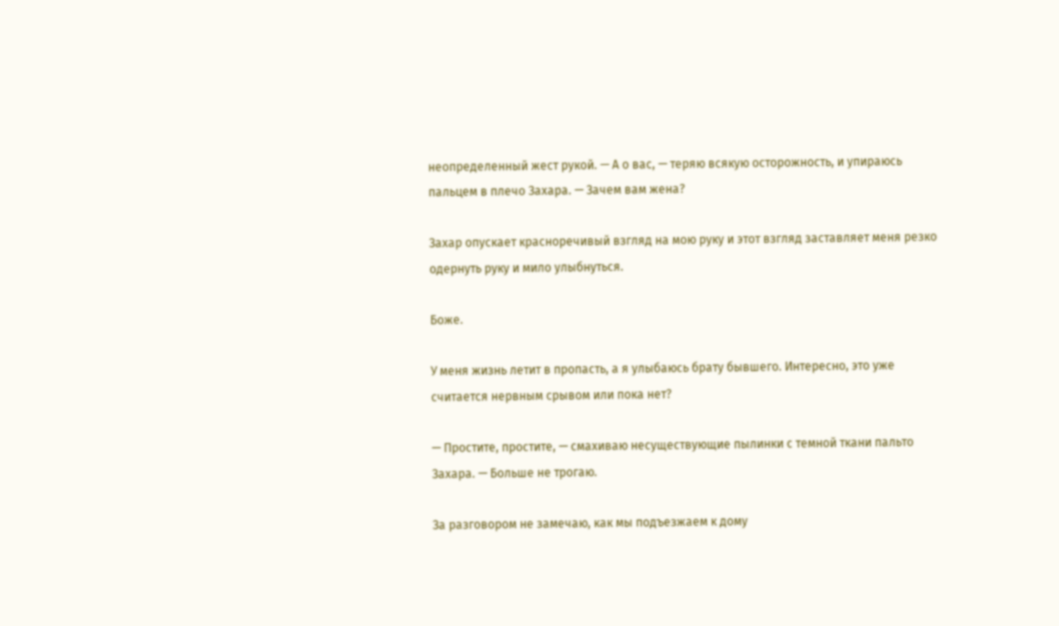неопределенный жест рукой. — А о вас, — теряю всякую осторожность, и упираюсь пальцем в плечо Захара. — Зачем вам жена?

Захар опускает красноречивый взгляд на мою руку и этот взгляд заставляет меня резко одернуть руку и мило улыбнуться.

Боже.

У меня жизнь летит в пропасть, а я улыбаюсь брату бывшего. Интересно, это уже считается нервным срывом или пока нет?

— Простите, простите, — смахиваю несуществующие пылинки с темной ткани пальто Захара. — Больше не трогаю.

За разговором не замечаю, как мы подъезжаем к дому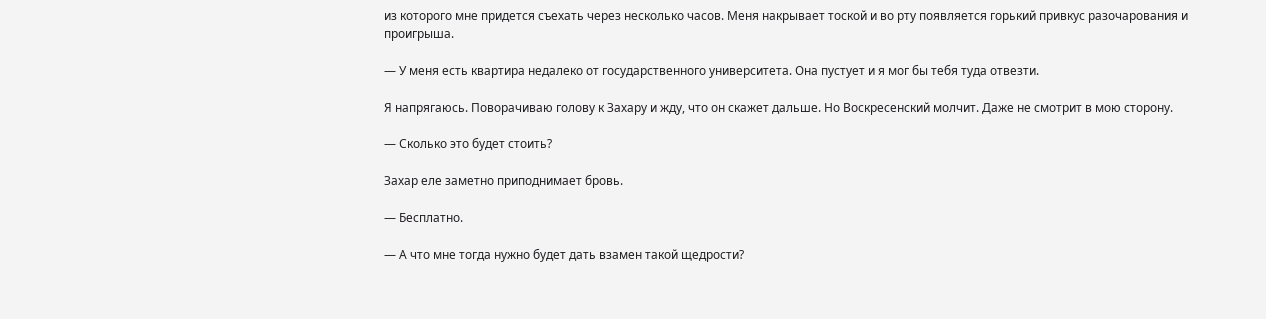из которого мне придется съехать через несколько часов. Меня накрывает тоской и во рту появляется горький привкус разочарования и проигрыша.

— У меня есть квартира недалеко от государственного университета. Она пустует и я мог бы тебя туда отвезти.

Я напрягаюсь. Поворачиваю голову к Захару и жду, что он скажет дальше. Но Воскресенский молчит. Даже не смотрит в мою сторону.

— Сколько это будет стоить?

Захар еле заметно приподнимает бровь.

— Бесплатно.

— А что мне тогда нужно будет дать взамен такой щедрости?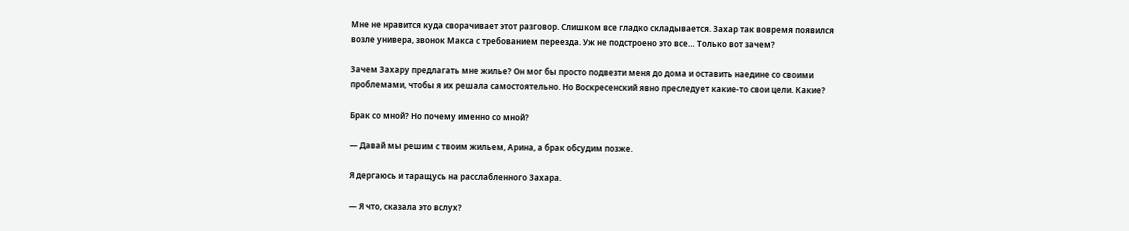Мне не нравится куда сворачивает этот разговор. Слишком все гладко складывается. Захар так вовремя появился возле универа, звонок Макса с требованием переезда. Уж не подстроено это все… Только вот зачем?

Зачем Захару предлагать мне жилье? Он мог бы просто подвезти меня до дома и оставить наедине со своими проблемами, чтобы я их решала самостоятельно. Но Воскресенский явно преследует какие-то свои цели. Какие?

Брак со мной? Но почему именно со мной?

— Давай мы решим с твоим жильем, Арина, а брак обсудим позже.

Я дергаюсь и таращусь на расслабленного Захара.

— Я что, сказала это вслух?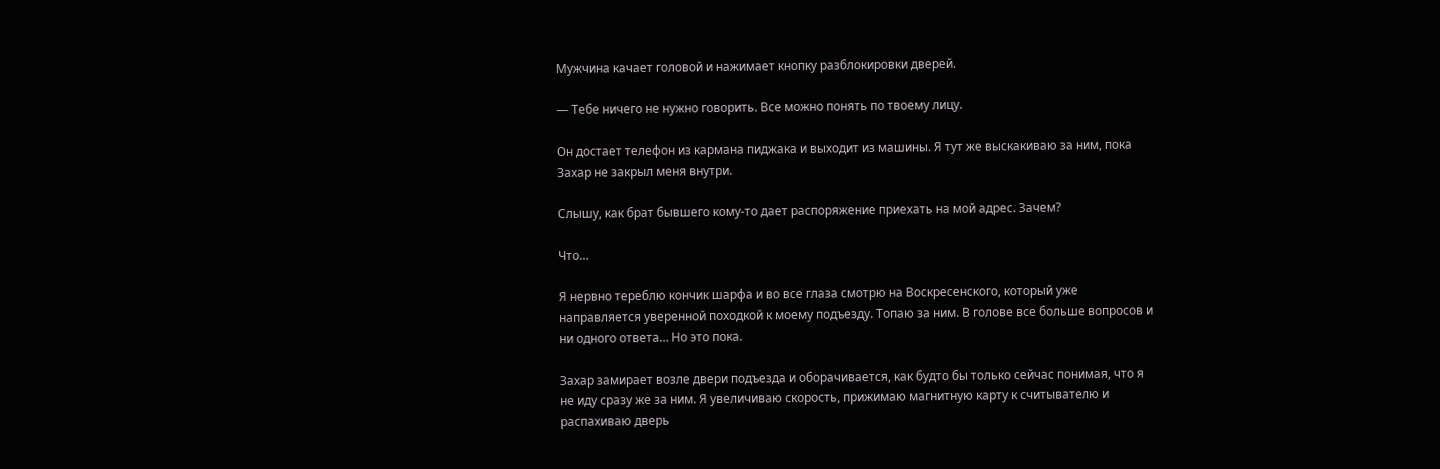Мужчина качает головой и нажимает кнопку разблокировки дверей.

— Тебе ничего не нужно говорить. Все можно понять по твоему лицу.

Он достает телефон из кармана пиджака и выходит из машины. Я тут же выскакиваю за ним, пока Захар не закрыл меня внутри.

Слышу, как брат бывшего кому-то дает распоряжение приехать на мой адрес. Зачем?

Что…

Я нервно тереблю кончик шарфа и во все глаза смотрю на Воскресенского, который уже направляется уверенной походкой к моему подъезду. Топаю за ним. В голове все больше вопросов и ни одного ответа… Но это пока.

Захар замирает возле двери подъезда и оборачивается, как будто бы только сейчас понимая, что я не иду сразу же за ним. Я увеличиваю скорость, прижимаю магнитную карту к считывателю и распахиваю дверь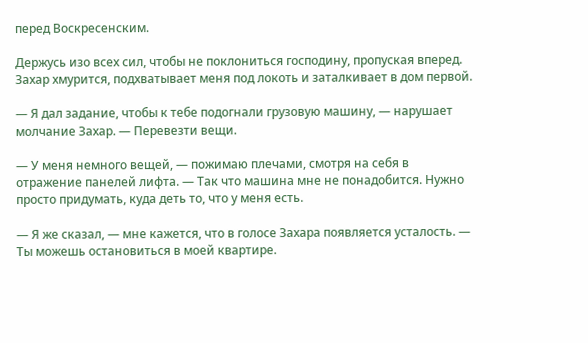перед Воскресенским.

Держусь изо всех сил, чтобы не поклониться господину, пропуская вперед. Захар хмурится, подхватывает меня под локоть и заталкивает в дом первой.

— Я дал задание, чтобы к тебе подогнали грузовую машину, — нарушает молчание Захар. — Перевезти вещи.

— У меня немного вещей, — пожимаю плечами, смотря на себя в отражение панелей лифта. — Так что машина мне не понадобится. Нужно просто придумать, куда деть то, что у меня есть.

— Я же сказал, — мне кажется, что в голосе Захара появляется усталость. — Ты можешь остановиться в моей квартире.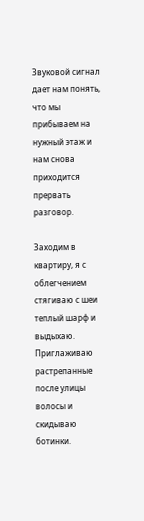Звуковой сигнал дает нам понять, что мы прибываем на нужный этаж и нам снова приходится прервать разговор.

Заходим в квартиру, я с облегчением стягиваю с шеи теплый шарф и выдыхаю. Приглаживаю растрепанные после улицы волосы и скидываю ботинки.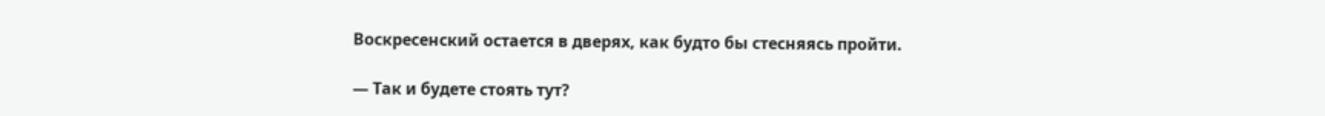Воскресенский остается в дверях, как будто бы стесняясь пройти.

— Так и будете стоять тут?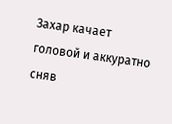Захар качает головой и аккуратно сняв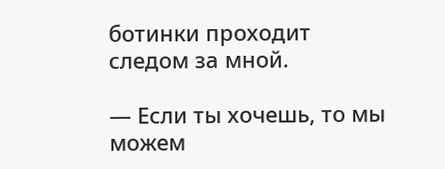ботинки проходит следом за мной.

— Если ты хочешь, то мы можем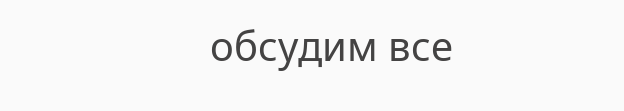обсудим все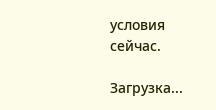условия сейчас.

Загрузка...